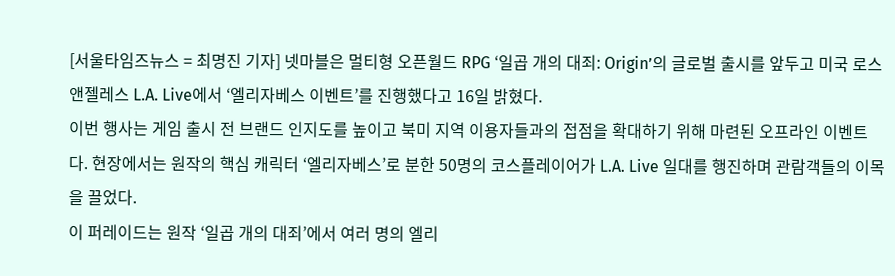[서울타임즈뉴스 = 최명진 기자] 넷마블은 멀티형 오픈월드 RPG ‘일곱 개의 대죄: Origin’의 글로벌 출시를 앞두고 미국 로스앤젤레스 L.A. Live에서 ‘엘리자베스 이벤트’를 진행했다고 16일 밝혔다.
이번 행사는 게임 출시 전 브랜드 인지도를 높이고 북미 지역 이용자들과의 접점을 확대하기 위해 마련된 오프라인 이벤트다. 현장에서는 원작의 핵심 캐릭터 ‘엘리자베스’로 분한 50명의 코스플레이어가 L.A. Live 일대를 행진하며 관람객들의 이목을 끌었다.
이 퍼레이드는 원작 ‘일곱 개의 대죄’에서 여러 명의 엘리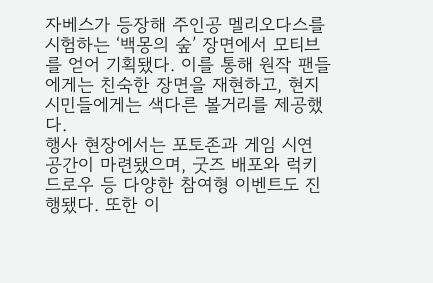자베스가 등장해 주인공 멜리오다스를 시험하는 ‘백몽의 숲’ 장면에서 모티브를 얻어 기획됐다. 이를 통해 원작 팬들에게는 친숙한 장면을 재현하고, 현지 시민들에게는 색다른 볼거리를 제공했다.
행사 현장에서는 포토존과 게임 시연 공간이 마련됐으며, 굿즈 배포와 럭키 드로우 등 다양한 참여형 이벤트도 진행됐다. 또한 이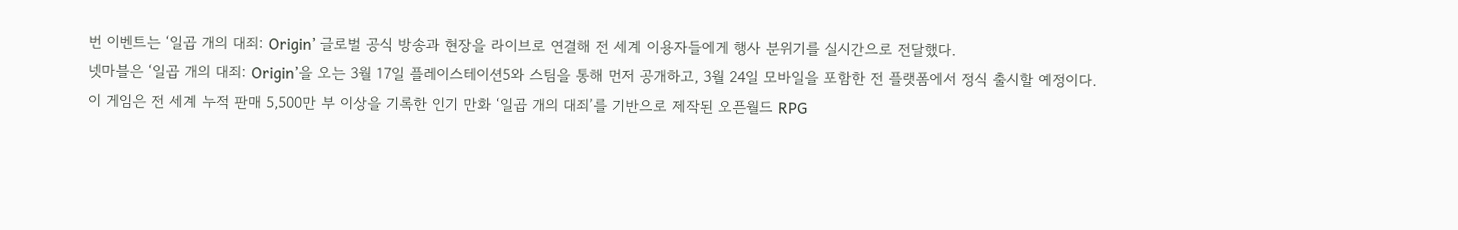번 이벤트는 ‘일곱 개의 대죄: Origin’ 글로벌 공식 방송과 현장을 라이브로 연결해 전 세계 이용자들에게 행사 분위기를 실시간으로 전달했다.
넷마블은 ‘일곱 개의 대죄: Origin’을 오는 3월 17일 플레이스테이션5와 스팀을 통해 먼저 공개하고, 3월 24일 모바일을 포함한 전 플랫폼에서 정식 출시할 예정이다. 이 게임은 전 세계 누적 판매 5,500만 부 이상을 기록한 인기 만화 ‘일곱 개의 대죄’를 기반으로 제작된 오픈월드 RPG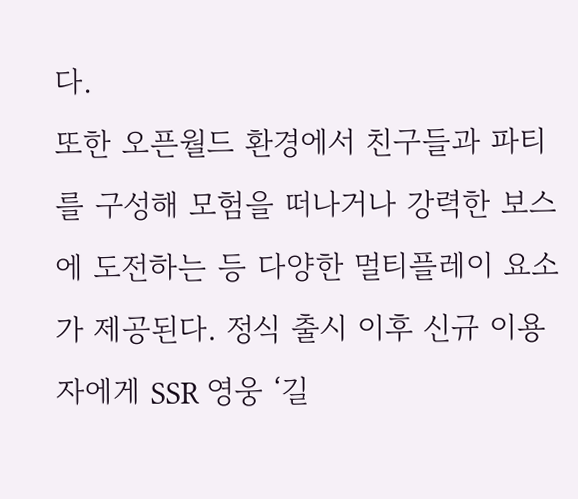다.
또한 오픈월드 환경에서 친구들과 파티를 구성해 모험을 떠나거나 강력한 보스에 도전하는 등 다양한 멀티플레이 요소가 제공된다. 정식 출시 이후 신규 이용자에게 SSR 영웅 ‘길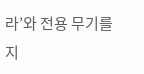라’와 전용 무기를 지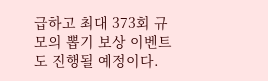급하고 최대 373회 규모의 뽑기 보상 이벤트도 진행될 예정이다.